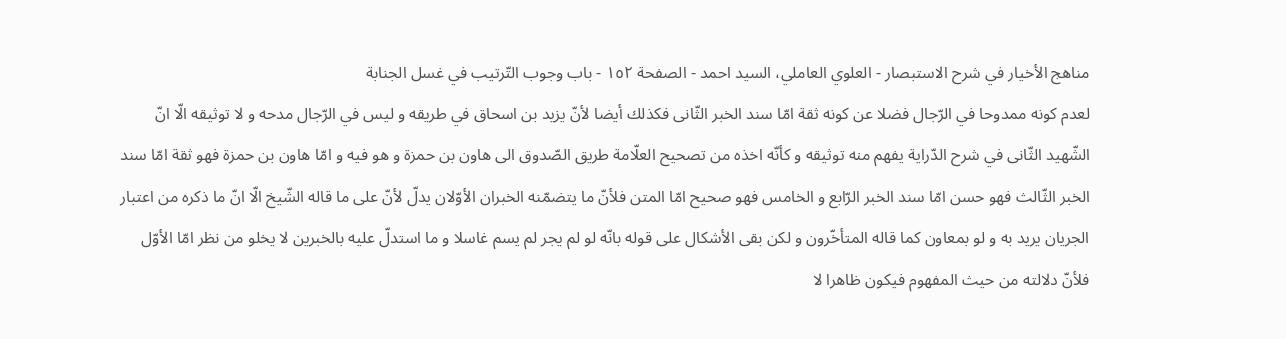مناهج الأخيار في شرح الاستبصار - العلوي العاملي، السيد احمد - الصفحة ١٥٢ - باب وجوب التّرتيب في غسل الجنابة
لعدم كونه ممدوحا في الرّجال فضلا عن كونه ثقة امّا سند الخبر الثّانى فكذلك أيضا لأنّ يزيد بن اسحاق في طريقه و ليس في الرّجال مدحه و لا توثيقه الّا انّ الشّهيد الثّانى في شرح الدّراية يفهم منه توثيقه و كأنّه اخذه من تصحيح العلّامة طريق الصّدوق الى هاون بن حمزة و هو فيه و امّا هاون بن حمزة فهو ثقة امّا سند الخبر الثّالث فهو حسن امّا سند الخبر الرّابع و الخامس فهو صحيح امّا المتن فلأنّ ما يتضمّنه الخبران الأوّلان يدلّ لأنّ على ما قاله الشّيخ الّا انّ ما ذكره من اعتبار الجريان يريد به و لو بمعاون كما قاله المتأخّرون و لكن بقى الأشكال على قوله بانّه لو لم يجر لم يسم غاسلا و ما استدلّ عليه بالخبرين لا يخلو من نظر امّا الأوّل فلأنّ دلالته من حيث المفهوم فيكون ظاهرا لا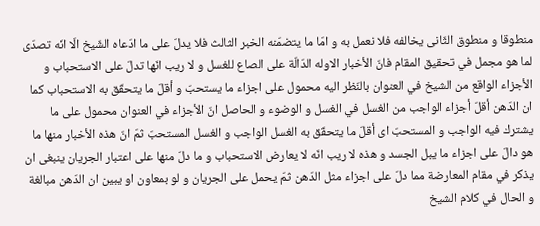منطوقا و منطوق الثّانى يخالفه فلا نعمل به و امّا ما يتضمّنه الخبر الثالث فلا يدلّ على ما ادّعاه الشّيخ الّا انّه تصدّى لما هو مجمل في تحقيق المقام فانّ الأخبار الاوله الدّالّة على الصاع للغسل و لا ريب انّها تدلّ على الاستحباب و الأجزاء الواقع من الشيخ في العنوان بالنّظر اليه محمول على اجزاء ما يستحبّ و أقلّ ما يتحقّق به الاستحباب كما ان الدّهن أقلّ أجزاء الواجب من الغسل في الغسل و الوضوء و الحاصل انّ الأجزاء في العنوان محمول على ما يشترك فيه الواجب و المستحبّ اى أقلّ ما يتحقّق به الغسل الواجب و الغسل المستحبّ ثمّ انّ هذه الأخبار منها ما هو دالّ على اجزاء ما يبل الجسد و هذه لا ريب انّه لا يعارض الاستحباب و ما دلّ منها على اعتبار الجريان ينبغى ان يذكر في مقام المعارضة مما دلّ على اجزاء مثل الدّهن ثمّ يحمل على الجريان و لو بمعاون او يبين ان الدّهن مبالغة و الحال في كلام الشيخ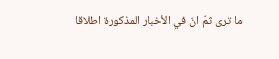ما ترى ثمّ انّ في الأخبار المذكورة اطلاقا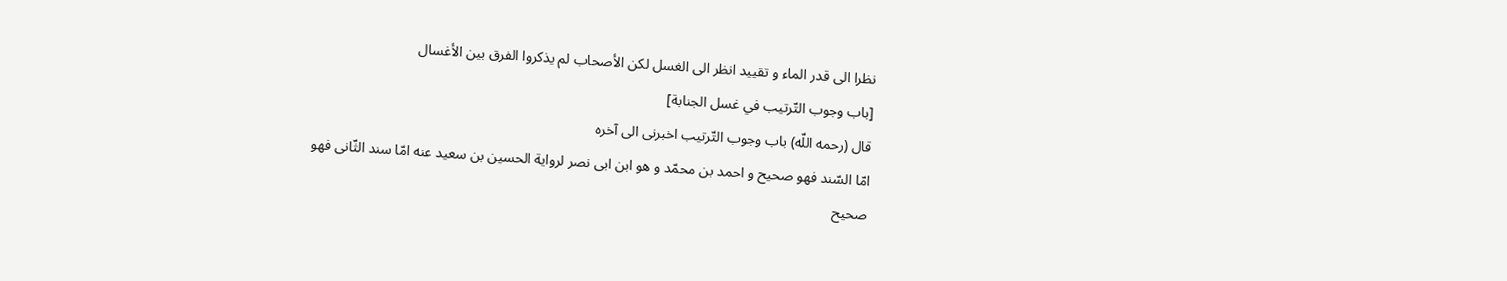نظرا الى قدر الماء و تقييد انظر الى الغسل لكن الأصحاب لم يذكروا الفرق بين الأغسال
[باب وجوب التّرتيب في غسل الجنابة]
قال (رحمه اللّه) باب وجوب التّرتيب اخبرنى الى آخره
امّا السّند فهو صحيح و احمد بن محمّد و هو ابن ابى نصر لرواية الحسين بن سعيد عنه امّا سند الثّانى فهو صحيح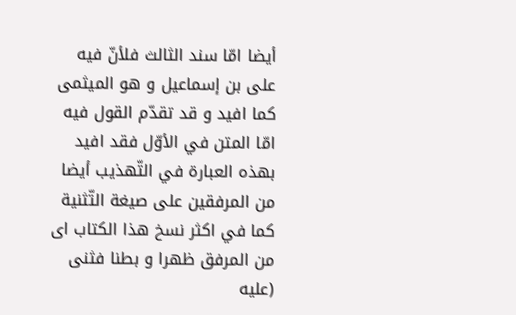أيضا امّا سند الثالث فلأنّ فيه على بن إسماعيل و هو الميثمى كما افيد و قد تقدّم القول فيه امّا المتن في الأوّل فقد افيد بهذه العبارة في التّهذيب أيضا من المرفقين على صيغة التّثنية كما في اكثر نسخ هذا الكتاب اى من المرفق ظهرا و بطنا فثنى (عليه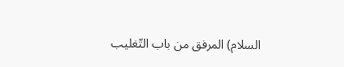السلام) المرفق من باب التّغليب